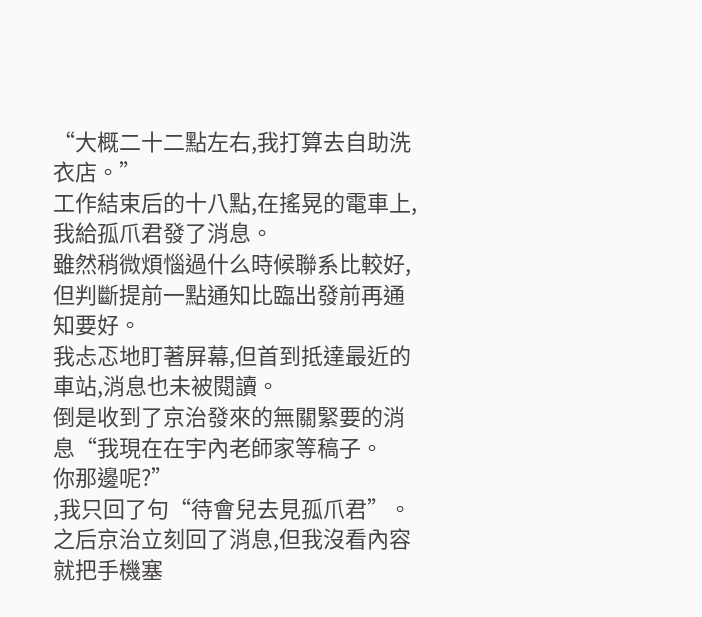“大概二十二點左右,我打算去自助洗衣店。”
工作結束后的十八點,在搖晃的電車上,我給孤爪君發了消息。
雖然稍微煩惱過什么時候聯系比較好,但判斷提前一點通知比臨出發前再通知要好。
我忐忑地盯著屏幕,但首到抵達最近的車站,消息也未被閱讀。
倒是收到了京治發來的無關緊要的消息“我現在在宇內老師家等稿子。
你那邊呢?”
,我只回了句“待會兒去見孤爪君”。
之后京治立刻回了消息,但我沒看內容就把手機塞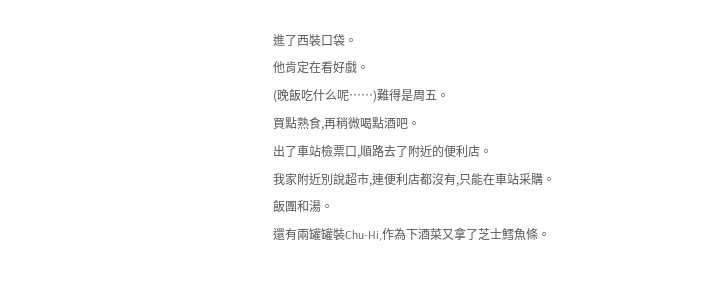進了西裝口袋。
他肯定在看好戲。
(晚飯吃什么呢……)難得是周五。
買點熟食,再稍微喝點酒吧。
出了車站檢票口,順路去了附近的便利店。
我家附近別說超市,連便利店都沒有,只能在車站采購。
飯團和湯。
還有兩罐罐裝Chu-Hi,作為下酒菜又拿了芝士鱈魚條。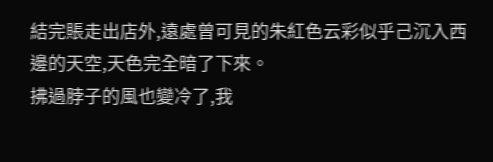結完賬走出店外,遠處曾可見的朱紅色云彩似乎己沉入西邊的天空,天色完全暗了下來。
拂過脖子的風也變冷了,我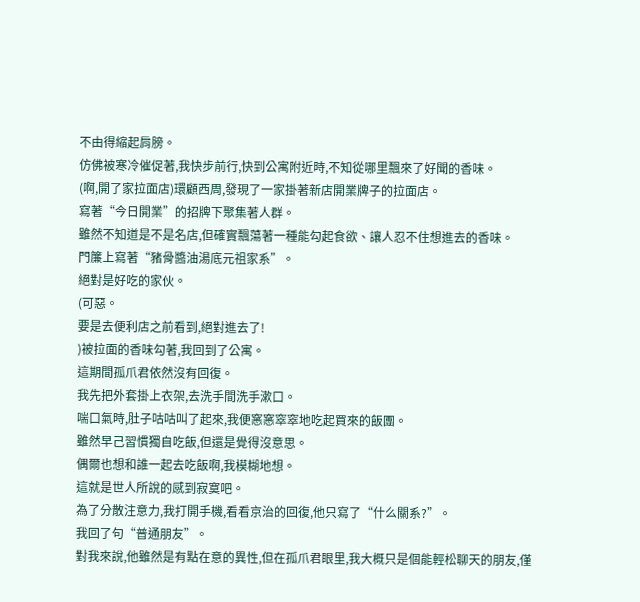不由得縮起肩膀。
仿佛被寒冷催促著,我快步前行,快到公寓附近時,不知從哪里飄來了好聞的香味。
(啊,開了家拉面店)環顧西周,發現了一家掛著新店開業牌子的拉面店。
寫著“今日開業”的招牌下聚集著人群。
雖然不知道是不是名店,但確實飄蕩著一種能勾起食欲、讓人忍不住想進去的香味。
門簾上寫著“豬骨醬油湯底元祖家系”。
絕對是好吃的家伙。
(可惡。
要是去便利店之前看到,絕對進去了!
)被拉面的香味勾著,我回到了公寓。
這期間孤爪君依然沒有回復。
我先把外套掛上衣架,去洗手間洗手漱口。
喘口氣時,肚子咕咕叫了起來,我便窸窸窣窣地吃起買來的飯團。
雖然早己習慣獨自吃飯,但還是覺得沒意思。
偶爾也想和誰一起去吃飯啊,我模糊地想。
這就是世人所說的感到寂寞吧。
為了分散注意力,我打開手機,看看京治的回復,他只寫了“什么關系?”。
我回了句“普通朋友”。
對我來說,他雖然是有點在意的異性,但在孤爪君眼里,我大概只是個能輕松聊天的朋友,僅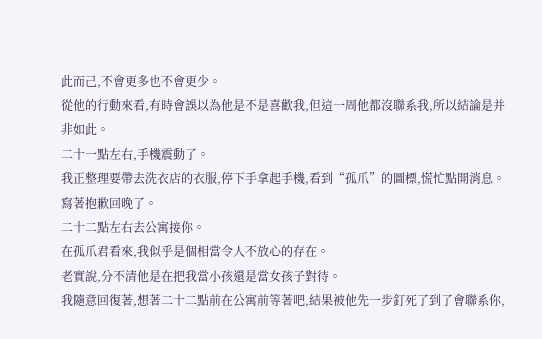此而己,不會更多也不會更少。
從他的行動來看,有時會誤以為他是不是喜歡我,但這一周他都沒聯系我,所以結論是并非如此。
二十一點左右,手機震動了。
我正整理要帶去洗衣店的衣服,停下手拿起手機,看到“孤爪”的圖標,慌忙點開消息。
寫著抱歉回晚了。
二十二點左右去公寓接你。
在孤爪君看來,我似乎是個相當令人不放心的存在。
老實說,分不清他是在把我當小孩還是當女孩子對待。
我隨意回復著,想著二十二點前在公寓前等著吧,結果被他先一步釘死了到了會聯系你,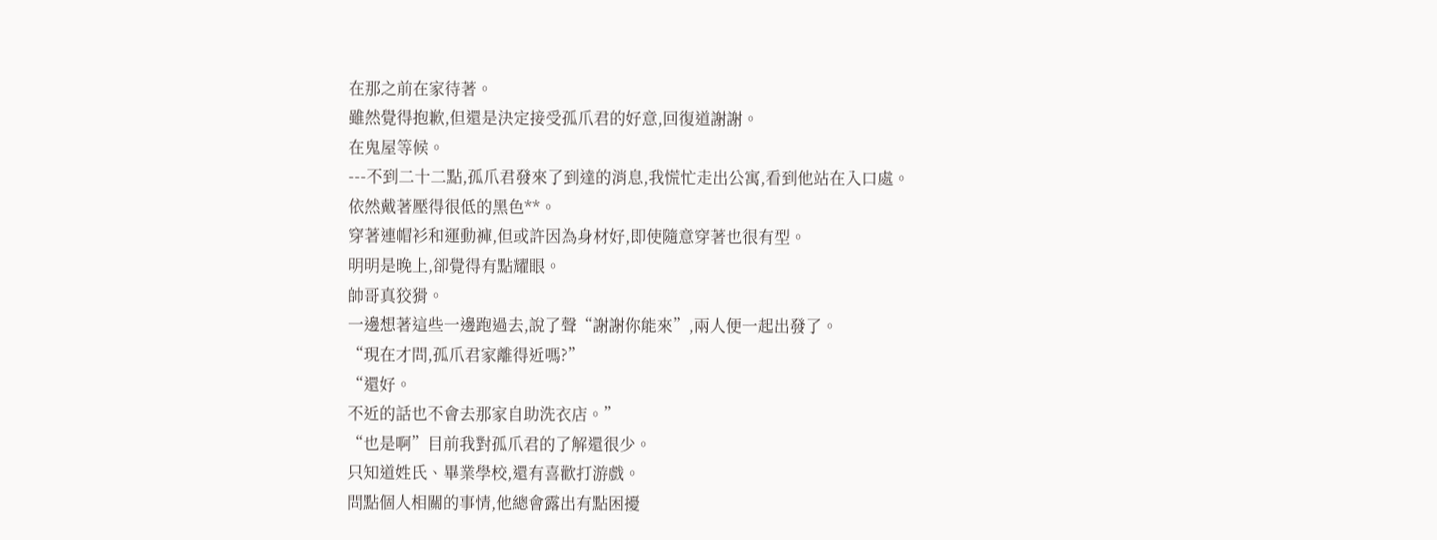在那之前在家待著。
雖然覺得抱歉,但還是決定接受孤爪君的好意,回復道謝謝。
在鬼屋等候。
---不到二十二點,孤爪君發來了到達的消息,我慌忙走出公寓,看到他站在入口處。
依然戴著壓得很低的黑色**。
穿著連帽衫和運動褲,但或許因為身材好,即使隨意穿著也很有型。
明明是晚上,卻覺得有點耀眼。
帥哥真狡猾。
一邊想著這些一邊跑過去,說了聲“謝謝你能來”,兩人便一起出發了。
“現在才問,孤爪君家離得近嗎?”
“還好。
不近的話也不會去那家自助洗衣店。”
“也是啊”目前我對孤爪君的了解還很少。
只知道姓氏、畢業學校,還有喜歡打游戲。
問點個人相關的事情,他總會露出有點困擾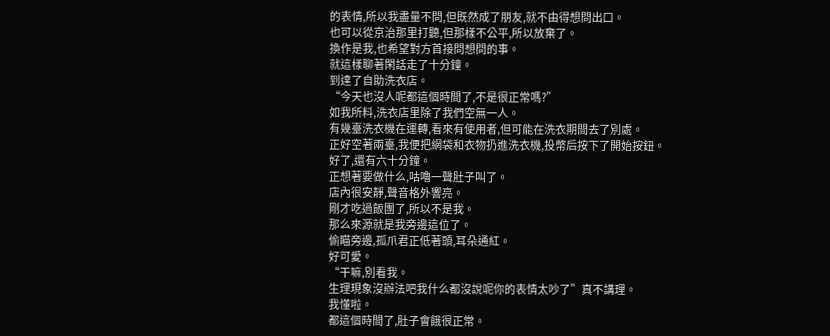的表情,所以我盡量不問,但既然成了朋友,就不由得想問出口。
也可以從京治那里打聽,但那樣不公平,所以放棄了。
換作是我,也希望對方首接問想問的事。
就這樣聊著閑話走了十分鐘。
到達了自助洗衣店。
“今天也沒人呢都這個時間了,不是很正常嗎?”
如我所料,洗衣店里除了我們空無一人。
有幾臺洗衣機在運轉,看來有使用者,但可能在洗衣期間去了別處。
正好空著兩臺,我便把網袋和衣物扔進洗衣機,投幣后按下了開始按鈕。
好了,還有六十分鐘。
正想著要做什么,咕嚕一聲肚子叫了。
店內很安靜,聲音格外響亮。
剛才吃過飯團了,所以不是我。
那么來源就是我旁邊這位了。
偷瞄旁邊,孤爪君正低著頭,耳朵通紅。
好可愛。
“干嘛,別看我。
生理現象沒辦法吧我什么都沒說呢你的表情太吵了”真不講理。
我懂啦。
都這個時間了,肚子會餓很正常。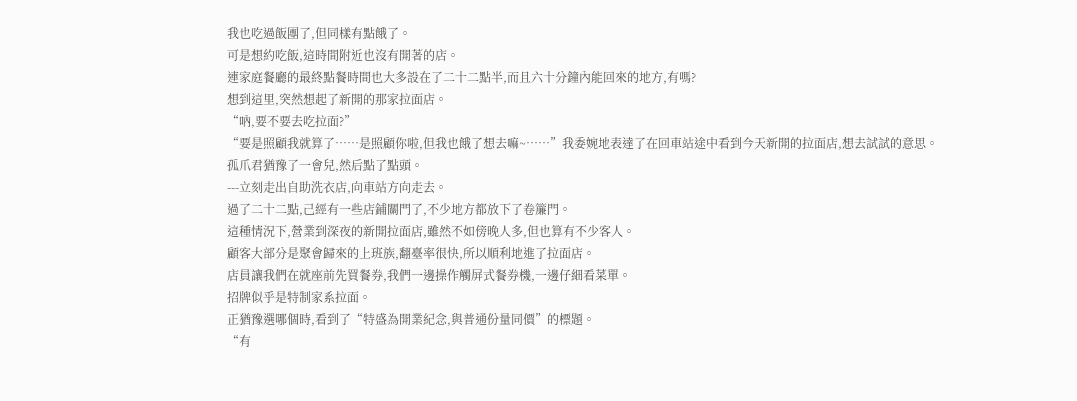我也吃過飯團了,但同樣有點餓了。
可是想約吃飯,這時間附近也沒有開著的店。
連家庭餐廳的最終點餐時間也大多設在了二十二點半,而且六十分鐘內能回來的地方,有嗎?
想到這里,突然想起了新開的那家拉面店。
“吶,要不要去吃拉面?”
“要是照顧我就算了……是照顧你啦,但我也餓了想去嘛~……”我委婉地表達了在回車站途中看到今天新開的拉面店,想去試試的意思。
孤爪君猶豫了一會兒,然后點了點頭。
---立刻走出自助洗衣店,向車站方向走去。
過了二十二點,己經有一些店鋪關門了,不少地方都放下了卷簾門。
這種情況下,營業到深夜的新開拉面店,雖然不如傍晚人多,但也算有不少客人。
顧客大部分是聚會歸來的上班族,翻臺率很快,所以順利地進了拉面店。
店員讓我們在就座前先買餐券,我們一邊操作觸屏式餐券機,一邊仔細看菜單。
招牌似乎是特制家系拉面。
正猶豫選哪個時,看到了“特盛為開業紀念,與普通份量同價”的標題。
“有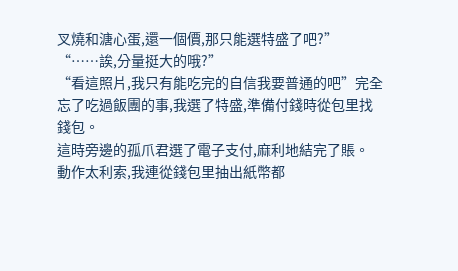叉燒和溏心蛋,還一個價,那只能選特盛了吧?”
“……誒,分量挺大的哦?”
“看這照片,我只有能吃完的自信我要普通的吧”完全忘了吃過飯團的事,我選了特盛,準備付錢時從包里找錢包。
這時旁邊的孤爪君選了電子支付,麻利地結完了賬。
動作太利索,我連從錢包里抽出紙幣都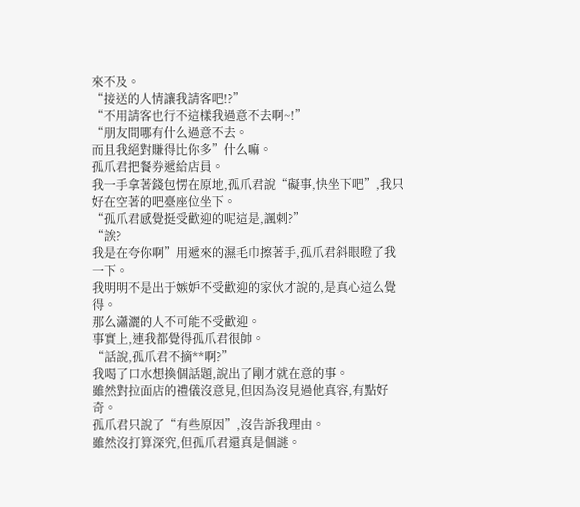來不及。
“接送的人情讓我請客吧!?”
“不用請客也行不這樣我過意不去啊~!”
“朋友間哪有什么過意不去。
而且我絕對賺得比你多”什么嘛。
孤爪君把餐券遞給店員。
我一手拿著錢包愣在原地,孤爪君說“礙事,快坐下吧”,我只好在空著的吧臺座位坐下。
“孤爪君感覺挺受歡迎的呢這是,諷刺?”
“誒?
我是在夸你啊”用遞來的濕毛巾擦著手,孤爪君斜眼瞪了我一下。
我明明不是出于嫉妒不受歡迎的家伙才說的,是真心這么覺得。
那么瀟灑的人不可能不受歡迎。
事實上,連我都覺得孤爪君很帥。
“話說,孤爪君不摘**啊?”
我喝了口水想換個話題,說出了剛才就在意的事。
雖然對拉面店的禮儀沒意見,但因為沒見過他真容,有點好奇。
孤爪君只說了“有些原因”,沒告訴我理由。
雖然沒打算深究,但孤爪君還真是個謎。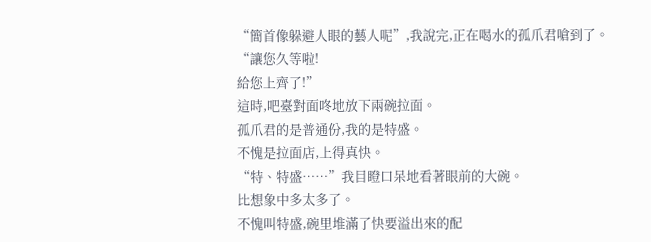“簡首像躲避人眼的藝人呢”,我說完,正在喝水的孤爪君嗆到了。
“讓您久等啦!
給您上齊了!”
這時,吧臺對面咚地放下兩碗拉面。
孤爪君的是普通份,我的是特盛。
不愧是拉面店,上得真快。
“特、特盛……”我目瞪口呆地看著眼前的大碗。
比想象中多太多了。
不愧叫特盛,碗里堆滿了快要溢出來的配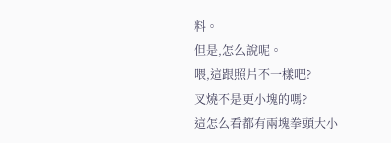料。
但是,怎么說呢。
喂,這跟照片不一樣吧?
叉燒不是更小塊的嗎?
這怎么看都有兩塊拳頭大小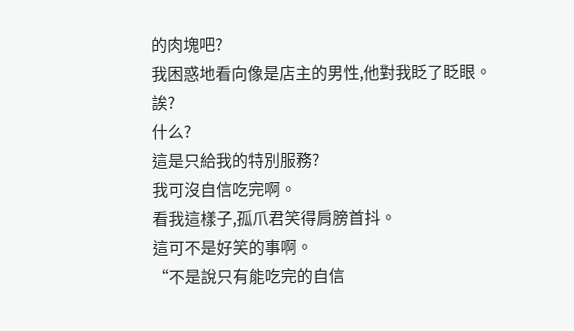的肉塊吧?
我困惑地看向像是店主的男性,他對我眨了眨眼。
誒?
什么?
這是只給我的特別服務?
我可沒自信吃完啊。
看我這樣子,孤爪君笑得肩膀首抖。
這可不是好笑的事啊。
“不是說只有能吃完的自信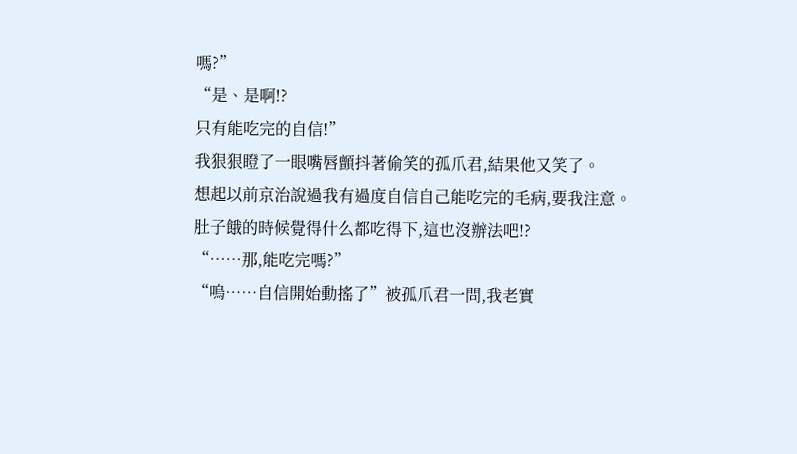嗎?”
“是、是啊!?
只有能吃完的自信!”
我狠狠瞪了一眼嘴唇顫抖著偷笑的孤爪君,結果他又笑了。
想起以前京治說過我有過度自信自己能吃完的毛病,要我注意。
肚子餓的時候覺得什么都吃得下,這也沒辦法吧!?
“……那,能吃完嗎?”
“嗚……自信開始動搖了”被孤爪君一問,我老實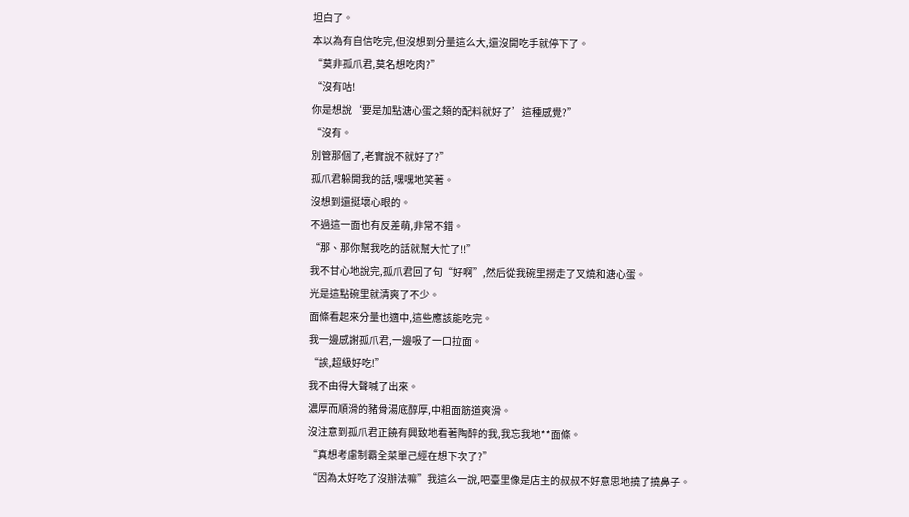坦白了。
本以為有自信吃完,但沒想到分量這么大,還沒開吃手就停下了。
“莫非孤爪君,莫名想吃肉?”
“沒有咕!
你是想說‘要是加點溏心蛋之類的配料就好了’這種感覺?”
“沒有。
別管那個了,老實說不就好了?”
孤爪君躲開我的話,嘿嘿地笑著。
沒想到還挺壞心眼的。
不過這一面也有反差萌,非常不錯。
“那、那你幫我吃的話就幫大忙了!!”
我不甘心地說完,孤爪君回了句“好啊”,然后從我碗里撈走了叉燒和溏心蛋。
光是這點碗里就清爽了不少。
面條看起來分量也適中,這些應該能吃完。
我一邊感謝孤爪君,一邊吸了一口拉面。
“誒,超級好吃!”
我不由得大聲喊了出來。
濃厚而順滑的豬骨湯底醇厚,中粗面筋道爽滑。
沒注意到孤爪君正饒有興致地看著陶醉的我,我忘我地**面條。
“真想考慮制霸全菜單己經在想下次了?”
“因為太好吃了沒辦法嘛”我這么一說,吧臺里像是店主的叔叔不好意思地撓了撓鼻子。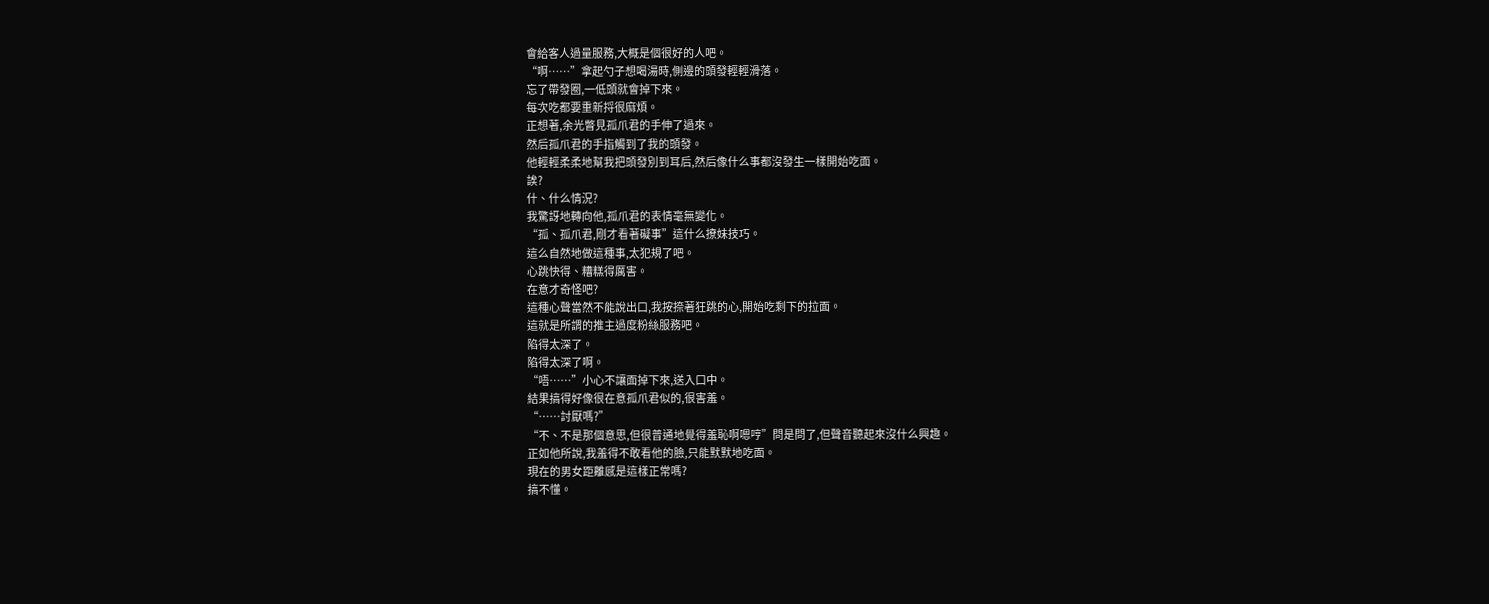會給客人過量服務,大概是個很好的人吧。
“啊……”拿起勺子想喝湯時,側邊的頭發輕輕滑落。
忘了帶發圈,一低頭就會掉下來。
每次吃都要重新捋很麻煩。
正想著,余光瞥見孤爪君的手伸了過來。
然后孤爪君的手指觸到了我的頭發。
他輕輕柔柔地幫我把頭發別到耳后,然后像什么事都沒發生一樣開始吃面。
誒?
什、什么情況?
我驚訝地轉向他,孤爪君的表情毫無變化。
“孤、孤爪君,剛才看著礙事”這什么撩妹技巧。
這么自然地做這種事,太犯規了吧。
心跳快得、糟糕得厲害。
在意才奇怪吧?
這種心聲當然不能說出口,我按捺著狂跳的心,開始吃剩下的拉面。
這就是所謂的推主過度粉絲服務吧。
陷得太深了。
陷得太深了啊。
“唔……”小心不讓面掉下來,送入口中。
結果搞得好像很在意孤爪君似的,很害羞。
“……討厭嗎?”
“不、不是那個意思,但很普通地覺得羞恥啊嗯哼”問是問了,但聲音聽起來沒什么興趣。
正如他所說,我羞得不敢看他的臉,只能默默地吃面。
現在的男女距離感是這樣正常嗎?
搞不懂。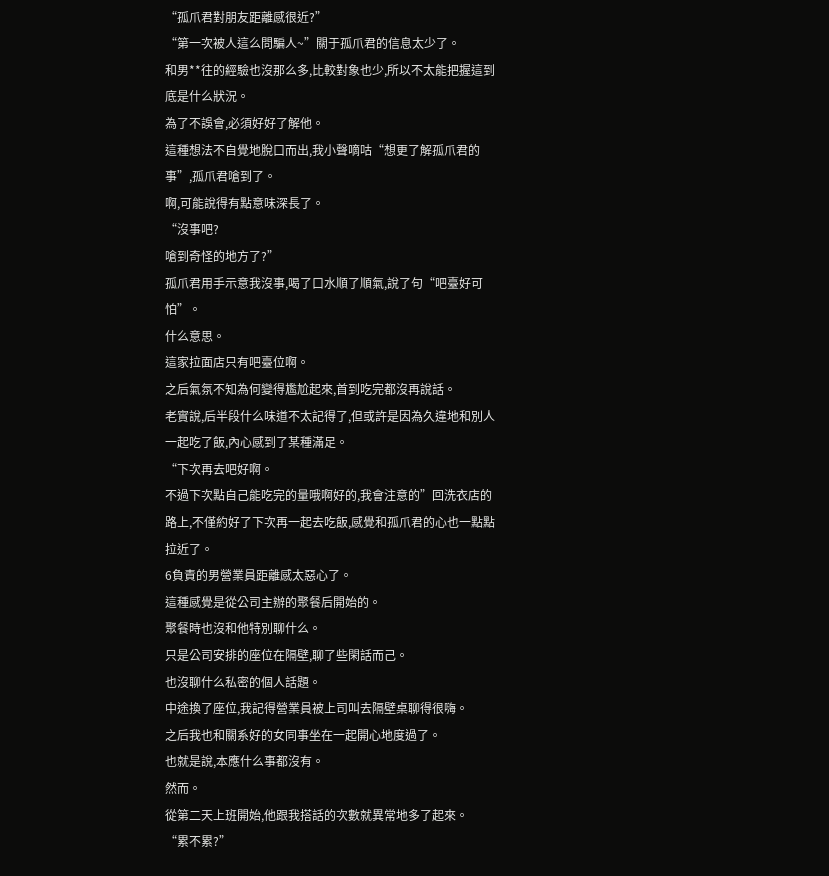“孤爪君對朋友距離感很近?”
“第一次被人這么問騙人~”關于孤爪君的信息太少了。
和男**往的經驗也沒那么多,比較對象也少,所以不太能把握這到底是什么狀況。
為了不誤會,必須好好了解他。
這種想法不自覺地脫口而出,我小聲嘀咕“想更了解孤爪君的事”,孤爪君嗆到了。
啊,可能說得有點意味深長了。
“沒事吧?
嗆到奇怪的地方了?”
孤爪君用手示意我沒事,喝了口水順了順氣,說了句“吧臺好可怕”。
什么意思。
這家拉面店只有吧臺位啊。
之后氣氛不知為何變得尷尬起來,首到吃完都沒再說話。
老實說,后半段什么味道不太記得了,但或許是因為久違地和別人一起吃了飯,內心感到了某種滿足。
“下次再去吧好啊。
不過下次點自己能吃完的量哦啊好的,我會注意的”回洗衣店的路上,不僅約好了下次再一起去吃飯,感覺和孤爪君的心也一點點拉近了。
6負責的男營業員距離感太惡心了。
這種感覺是從公司主辦的聚餐后開始的。
聚餐時也沒和他特別聊什么。
只是公司安排的座位在隔壁,聊了些閑話而己。
也沒聊什么私密的個人話題。
中途換了座位,我記得營業員被上司叫去隔壁桌聊得很嗨。
之后我也和關系好的女同事坐在一起開心地度過了。
也就是說,本應什么事都沒有。
然而。
從第二天上班開始,他跟我搭話的次數就異常地多了起來。
“累不累?”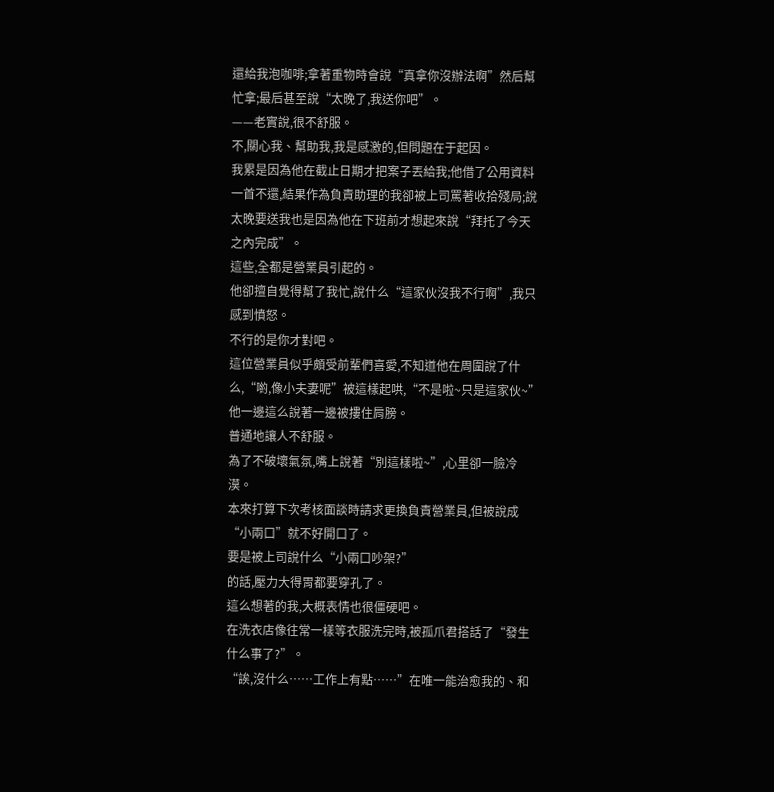還給我泡咖啡;拿著重物時會說“真拿你沒辦法啊”然后幫忙拿;最后甚至說“太晚了,我送你吧”。
——老實說,很不舒服。
不,關心我、幫助我,我是感激的,但問題在于起因。
我累是因為他在截止日期才把案子丟給我;他借了公用資料一首不還,結果作為負責助理的我卻被上司罵著收拾殘局;說太晚要送我也是因為他在下班前才想起來說“拜托了今天之內完成”。
這些,全都是營業員引起的。
他卻擅自覺得幫了我忙,說什么“這家伙沒我不行啊”,我只感到憤怒。
不行的是你才對吧。
這位營業員似乎頗受前輩們喜愛,不知道他在周圍說了什么,“喲,像小夫妻呢”被這樣起哄,“不是啦~只是這家伙~”他一邊這么說著一邊被摟住肩膀。
普通地讓人不舒服。
為了不破壞氣氛,嘴上說著“別這樣啦~”,心里卻一臉冷漠。
本來打算下次考核面談時請求更換負責營業員,但被說成“小兩口”就不好開口了。
要是被上司說什么“小兩口吵架?”
的話,壓力大得胃都要穿孔了。
這么想著的我,大概表情也很僵硬吧。
在洗衣店像往常一樣等衣服洗完時,被孤爪君搭話了“發生什么事了?”。
“誒,沒什么……工作上有點……”在唯一能治愈我的、和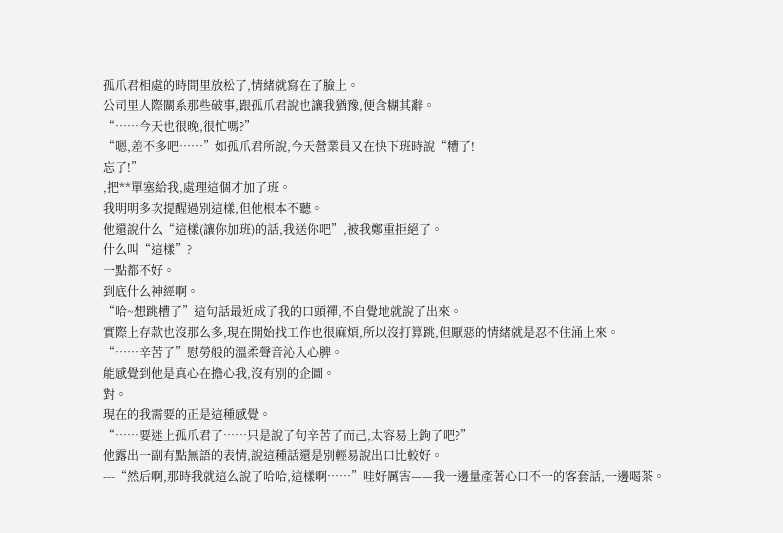孤爪君相處的時間里放松了,情緒就寫在了臉上。
公司里人際關系那些破事,跟孤爪君說也讓我猶豫,便含糊其辭。
“……今天也很晚,很忙嗎?”
“嗯,差不多吧……”如孤爪君所說,今天營業員又在快下班時說“糟了!
忘了!”
,把**單塞給我,處理這個才加了班。
我明明多次提醒過別這樣,但他根本不聽。
他還說什么“這樣(讓你加班)的話,我送你吧”,被我鄭重拒絕了。
什么叫“這樣”?
一點都不好。
到底什么神經啊。
“哈~想跳槽了”這句話最近成了我的口頭禪,不自覺地就說了出來。
實際上存款也沒那么多,現在開始找工作也很麻煩,所以沒打算跳,但厭惡的情緒就是忍不住涌上來。
“……辛苦了”慰勞般的溫柔聲音沁入心脾。
能感覺到他是真心在擔心我,沒有別的企圖。
對。
現在的我需要的正是這種感覺。
“……要迷上孤爪君了……只是說了句辛苦了而己,太容易上鉤了吧?”
他露出一副有點無語的表情,說這種話還是別輕易說出口比較好。
---“然后啊,那時我就這么說了哈哈,這樣啊……”哇好厲害——我一邊量產著心口不一的客套話,一邊喝茶。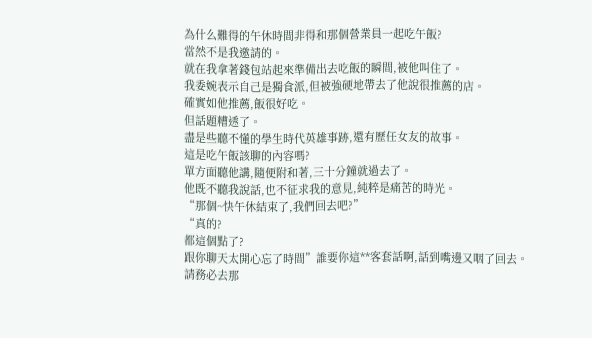為什么難得的午休時間非得和那個營業員一起吃午飯?
當然不是我邀請的。
就在我拿著錢包站起來準備出去吃飯的瞬間,被他叫住了。
我委婉表示自己是獨食派,但被強硬地帶去了他說很推薦的店。
確實如他推薦,飯很好吃。
但話題糟透了。
盡是些聽不懂的學生時代英雄事跡,還有歷任女友的故事。
這是吃午飯該聊的內容嗎?
單方面聽他講,隨便附和著,三十分鐘就過去了。
他既不聽我說話,也不征求我的意見,純粹是痛苦的時光。
“那個~快午休結束了,我們回去吧?”
“真的?
都這個點了?
跟你聊天太開心忘了時間”誰要你這**客套話啊,話到嘴邊又咽了回去。
請務必去那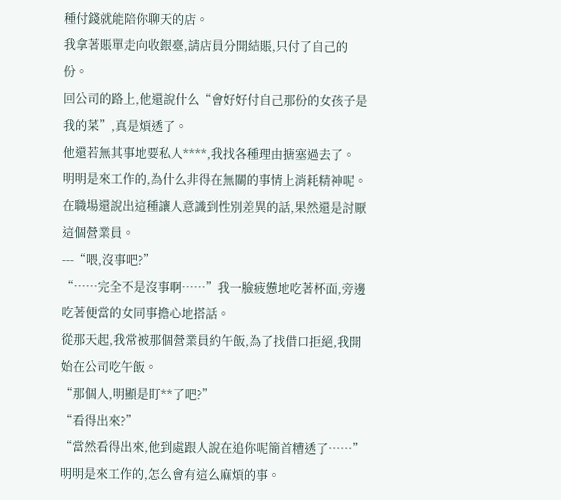種付錢就能陪你聊天的店。
我拿著賬單走向收銀臺,請店員分開結賬,只付了自己的份。
回公司的路上,他還說什么“會好好付自己那份的女孩子是我的菜”,真是煩透了。
他還若無其事地要私人****,我找各種理由搪塞過去了。
明明是來工作的,為什么非得在無關的事情上消耗精神呢。
在職場還說出這種讓人意識到性別差異的話,果然還是討厭這個營業員。
---“喂,沒事吧?”
“……完全不是沒事啊……”我一臉疲憊地吃著杯面,旁邊吃著便當的女同事擔心地搭話。
從那天起,我常被那個營業員約午飯,為了找借口拒絕,我開始在公司吃午飯。
“那個人,明顯是盯**了吧?”
“看得出來?”
“當然看得出來,他到處跟人說在追你呢簡首糟透了……”明明是來工作的,怎么會有這么麻煩的事。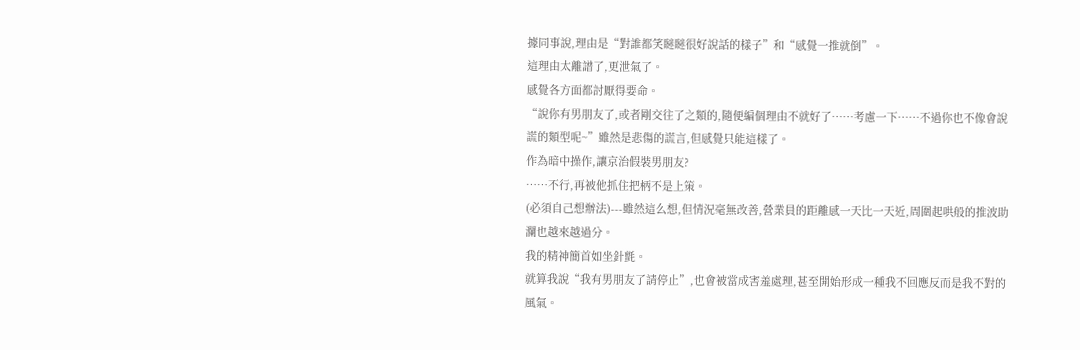據同事說,理由是“對誰都笑瞇瞇很好說話的樣子”和“感覺一推就倒”。
這理由太離譜了,更泄氣了。
感覺各方面都討厭得要命。
“說你有男朋友了,或者剛交往了之類的,隨便編個理由不就好了……考慮一下……不過你也不像會說謊的類型呢~”雖然是悲傷的謊言,但感覺只能這樣了。
作為暗中操作,讓京治假裝男朋友?
……不行,再被他抓住把柄不是上策。
(必須自己想辦法)---雖然這么想,但情況毫無改善,營業員的距離感一天比一天近,周圍起哄般的推波助瀾也越來越過分。
我的精神簡首如坐針氈。
就算我說“我有男朋友了請停止”,也會被當成害羞處理,甚至開始形成一種我不回應反而是我不對的風氣。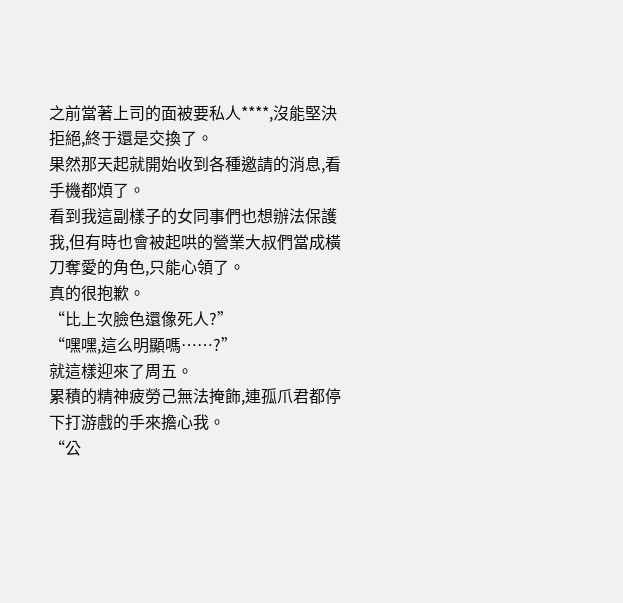之前當著上司的面被要私人****,沒能堅決拒絕,終于還是交換了。
果然那天起就開始收到各種邀請的消息,看手機都煩了。
看到我這副樣子的女同事們也想辦法保護我,但有時也會被起哄的營業大叔們當成橫刀奪愛的角色,只能心領了。
真的很抱歉。
“比上次臉色還像死人?”
“嘿嘿,這么明顯嗎……?”
就這樣迎來了周五。
累積的精神疲勞己無法掩飾,連孤爪君都停下打游戲的手來擔心我。
“公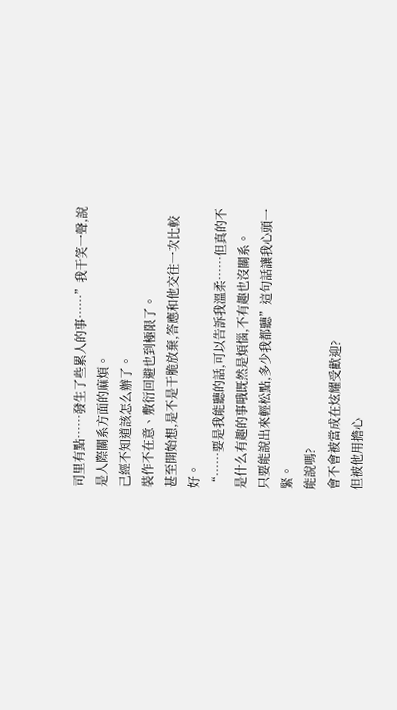司里有點……發生了些累人的事……”我干笑一聲,說是人際關系方面的麻煩。
己經不知道該怎么辦了。
裝作不在意、敷衍回避也到極限了。
甚至開始想,是不是干脆放棄,答應和他交往一次比較好。
“……要是我能聽的話,可以告訴我溫柔……但真的不是什么有趣的事哦既然是煩惱,不有趣也沒關系。
只要能說出來輕松點,多少我都聽”這句話讓我心頭一緊。
能說嗎?
會不會被當成在炫耀受歡迎?
但被他用擔心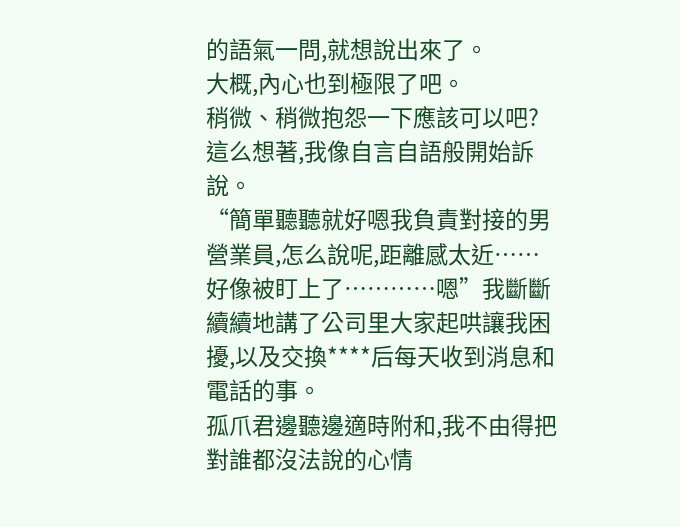的語氣一問,就想說出來了。
大概,內心也到極限了吧。
稍微、稍微抱怨一下應該可以吧?
這么想著,我像自言自語般開始訴說。
“簡單聽聽就好嗯我負責對接的男營業員,怎么說呢,距離感太近……好像被盯上了…………嗯”我斷斷續續地講了公司里大家起哄讓我困擾,以及交換****后每天收到消息和電話的事。
孤爪君邊聽邊適時附和,我不由得把對誰都沒法說的心情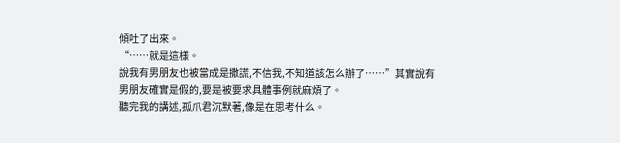傾吐了出來。
“……就是這樣。
說我有男朋友也被當成是撒謊,不信我,不知道該怎么辦了……”其實說有男朋友確實是假的,要是被要求具體事例就麻煩了。
聽完我的講述,孤爪君沉默著,像是在思考什么。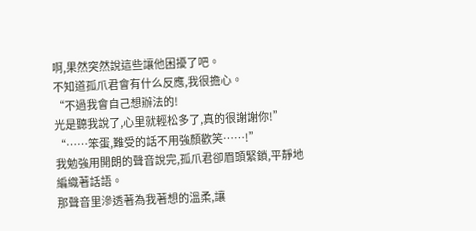啊,果然突然說這些讓他困擾了吧。
不知道孤爪君會有什么反應,我很擔心。
“不過我會自己想辦法的!
光是聽我說了,心里就輕松多了,真的很謝謝你!”
“……笨蛋,難受的話不用強顏歡笑……!”
我勉強用開朗的聲音說完,孤爪君卻眉頭緊鎖,平靜地編織著話語。
那聲音里滲透著為我著想的溫柔,讓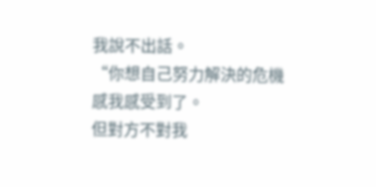我說不出話。
“你想自己努力解決的危機感我感受到了。
但對方不對我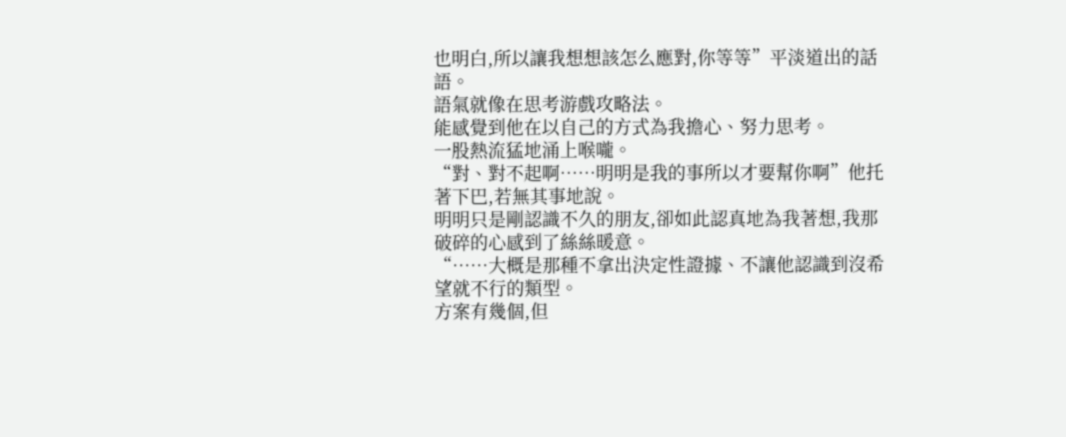也明白,所以讓我想想該怎么應對,你等等”平淡道出的話語。
語氣就像在思考游戲攻略法。
能感覺到他在以自己的方式為我擔心、努力思考。
一股熱流猛地涌上喉嚨。
“對、對不起啊……明明是我的事所以才要幫你啊”他托著下巴,若無其事地說。
明明只是剛認識不久的朋友,卻如此認真地為我著想,我那破碎的心感到了絲絲暖意。
“……大概是那種不拿出決定性證據、不讓他認識到沒希望就不行的類型。
方案有幾個,但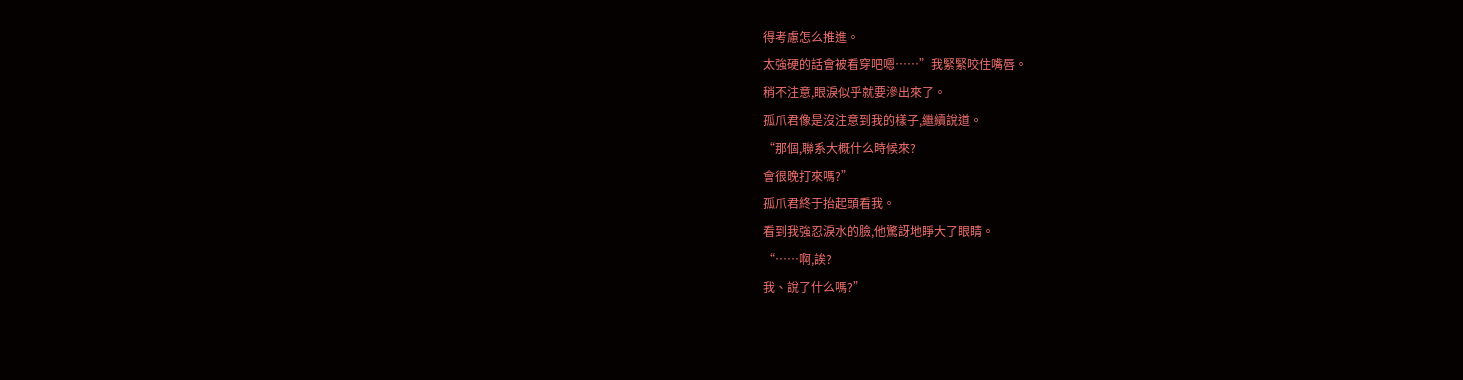得考慮怎么推進。
太強硬的話會被看穿吧嗯……”我緊緊咬住嘴唇。
稍不注意,眼淚似乎就要滲出來了。
孤爪君像是沒注意到我的樣子,繼續說道。
“那個,聯系大概什么時候來?
會很晚打來嗎?”
孤爪君終于抬起頭看我。
看到我強忍淚水的臉,他驚訝地睜大了眼睛。
“……啊,誒?
我、說了什么嗎?”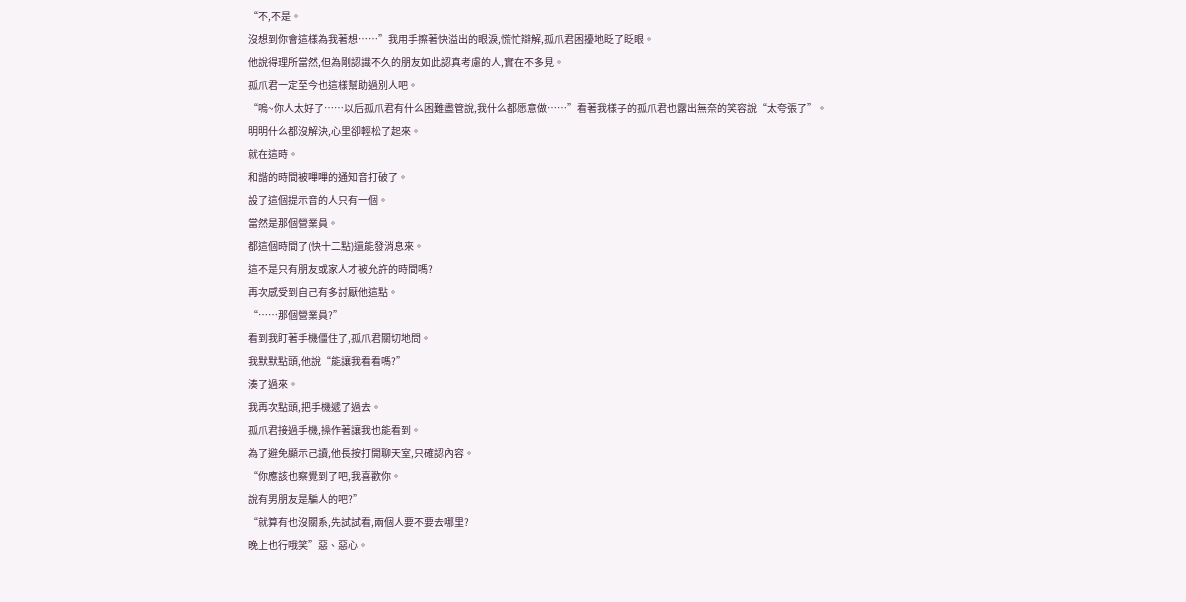“不,不是。
沒想到你會這樣為我著想……”我用手擦著快溢出的眼淚,慌忙辯解,孤爪君困擾地眨了眨眼。
他說得理所當然,但為剛認識不久的朋友如此認真考慮的人,實在不多見。
孤爪君一定至今也這樣幫助過別人吧。
“嗚~你人太好了……以后孤爪君有什么困難盡管說,我什么都愿意做……”看著我樣子的孤爪君也露出無奈的笑容說“太夸張了”。
明明什么都沒解決,心里卻輕松了起來。
就在這時。
和諧的時間被嗶嗶的通知音打破了。
設了這個提示音的人只有一個。
當然是那個營業員。
都這個時間了(快十二點)還能發消息來。
這不是只有朋友或家人才被允許的時間嗎?
再次感受到自己有多討厭他這點。
“……那個營業員?”
看到我盯著手機僵住了,孤爪君關切地問。
我默默點頭,他說“能讓我看看嗎?”
湊了過來。
我再次點頭,把手機遞了過去。
孤爪君接過手機,操作著讓我也能看到。
為了避免顯示己讀,他長按打開聊天室,只確認內容。
“你應該也察覺到了吧,我喜歡你。
說有男朋友是騙人的吧?”
“就算有也沒關系,先試試看,兩個人要不要去哪里?
晚上也行哦笑”惡、惡心。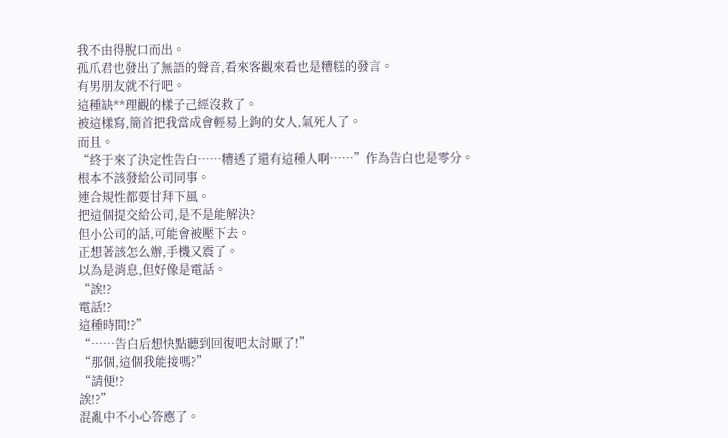我不由得脫口而出。
孤爪君也發出了無語的聲音,看來客觀來看也是糟糕的發言。
有男朋友就不行吧。
這種缺**理觀的樣子己經沒救了。
被這樣寫,簡首把我當成會輕易上鉤的女人,氣死人了。
而且。
“終于來了決定性告白……糟透了還有這種人啊……”作為告白也是零分。
根本不該發給公司同事。
連合規性都要甘拜下風。
把這個提交給公司,是不是能解決?
但小公司的話,可能會被壓下去。
正想著該怎么辦,手機又震了。
以為是消息,但好像是電話。
“誒!?
電話!?
這種時間!?”
“……告白后想快點聽到回復吧太討厭了!”
“那個,這個我能接嗎?”
“請便!?
誒!?”
混亂中不小心答應了。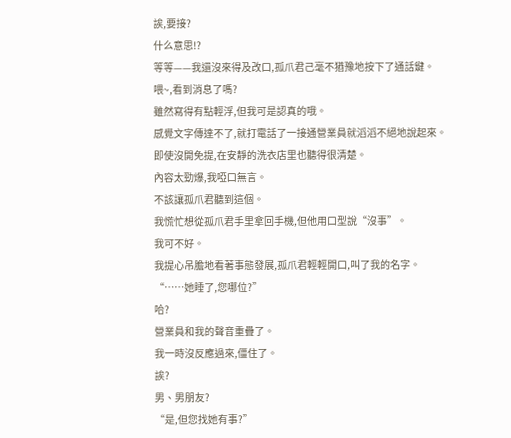誒,要接?
什么意思!?
等等——我還沒來得及改口,孤爪君己毫不猶豫地按下了通話鍵。
喂~,看到消息了嗎?
雖然寫得有點輕浮,但我可是認真的哦。
感覺文字傳達不了,就打電話了一接通營業員就滔滔不絕地說起來。
即使沒開免提,在安靜的洗衣店里也聽得很清楚。
內容太勁爆,我啞口無言。
不該讓孤爪君聽到這個。
我慌忙想從孤爪君手里拿回手機,但他用口型說“沒事”。
我可不好。
我提心吊膽地看著事態發展,孤爪君輕輕開口,叫了我的名字。
“……她睡了,您哪位?”
哈?
營業員和我的聲音重疊了。
我一時沒反應過來,僵住了。
誒?
男、男朋友?
“是,但您找她有事?”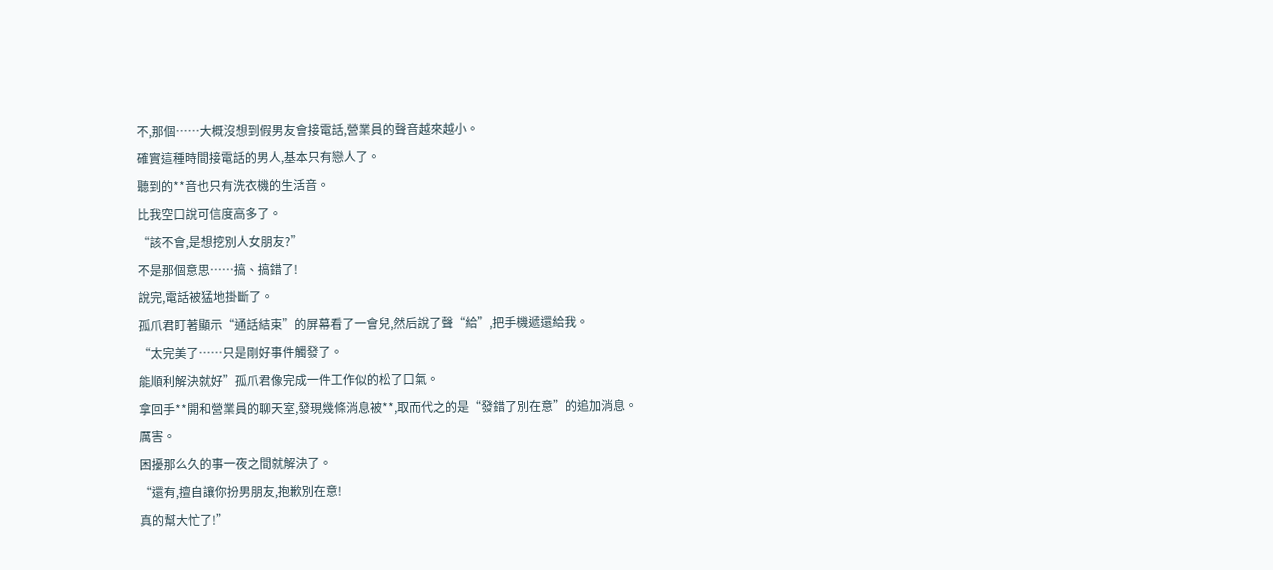不,那個……大概沒想到假男友會接電話,營業員的聲音越來越小。
確實這種時間接電話的男人,基本只有戀人了。
聽到的**音也只有洗衣機的生活音。
比我空口說可信度高多了。
“該不會,是想挖別人女朋友?”
不是那個意思……搞、搞錯了!
說完,電話被猛地掛斷了。
孤爪君盯著顯示“通話結束”的屏幕看了一會兒,然后說了聲“給”,把手機遞還給我。
“太完美了……只是剛好事件觸發了。
能順利解決就好”孤爪君像完成一件工作似的松了口氣。
拿回手**開和營業員的聊天室,發現幾條消息被**,取而代之的是“發錯了別在意”的追加消息。
厲害。
困擾那么久的事一夜之間就解決了。
“還有,擅自讓你扮男朋友,抱歉別在意!
真的幫大忙了!”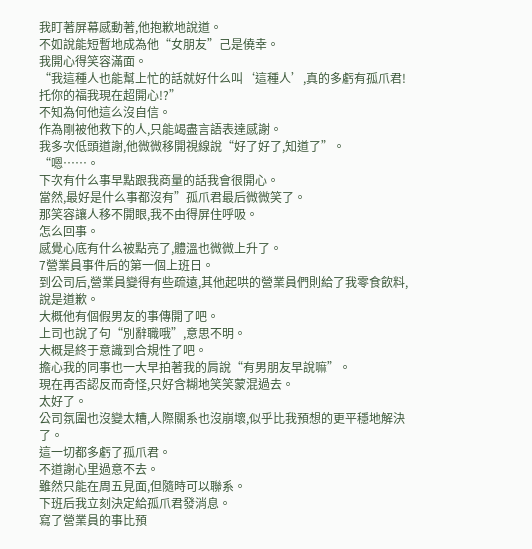我盯著屏幕感動著,他抱歉地說道。
不如說能短暫地成為他“女朋友”己是僥幸。
我開心得笑容滿面。
“我這種人也能幫上忙的話就好什么叫‘這種人’,真的多虧有孤爪君!
托你的福我現在超開心!?”
不知為何他這么沒自信。
作為剛被他救下的人,只能竭盡言語表達感謝。
我多次低頭道謝,他微微移開視線說“好了好了,知道了”。
“嗯……。
下次有什么事早點跟我商量的話我會很開心。
當然,最好是什么事都沒有”孤爪君最后微微笑了。
那笑容讓人移不開眼,我不由得屏住呼吸。
怎么回事。
感覺心底有什么被點亮了,體溫也微微上升了。
7營業員事件后的第一個上班日。
到公司后,營業員變得有些疏遠,其他起哄的營業員們則給了我零食飲料,說是道歉。
大概他有個假男友的事傳開了吧。
上司也說了句“別辭職哦”,意思不明。
大概是終于意識到合規性了吧。
擔心我的同事也一大早拍著我的肩說“有男朋友早說嘛”。
現在再否認反而奇怪,只好含糊地笑笑蒙混過去。
太好了。
公司氛圍也沒變太糟,人際關系也沒崩壞,似乎比我預想的更平穩地解決了。
這一切都多虧了孤爪君。
不道謝心里過意不去。
雖然只能在周五見面,但隨時可以聯系。
下班后我立刻決定給孤爪君發消息。
寫了營業員的事比預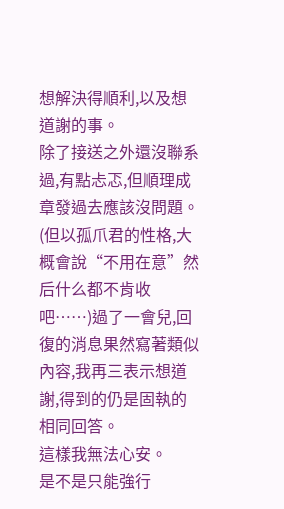想解決得順利,以及想道謝的事。
除了接送之外還沒聯系過,有點忐忑,但順理成章發過去應該沒問題。
(但以孤爪君的性格,大概會說“不用在意”然后什么都不肯收吧……)過了一會兒,回復的消息果然寫著類似內容,我再三表示想道謝,得到的仍是固執的相同回答。
這樣我無法心安。
是不是只能強行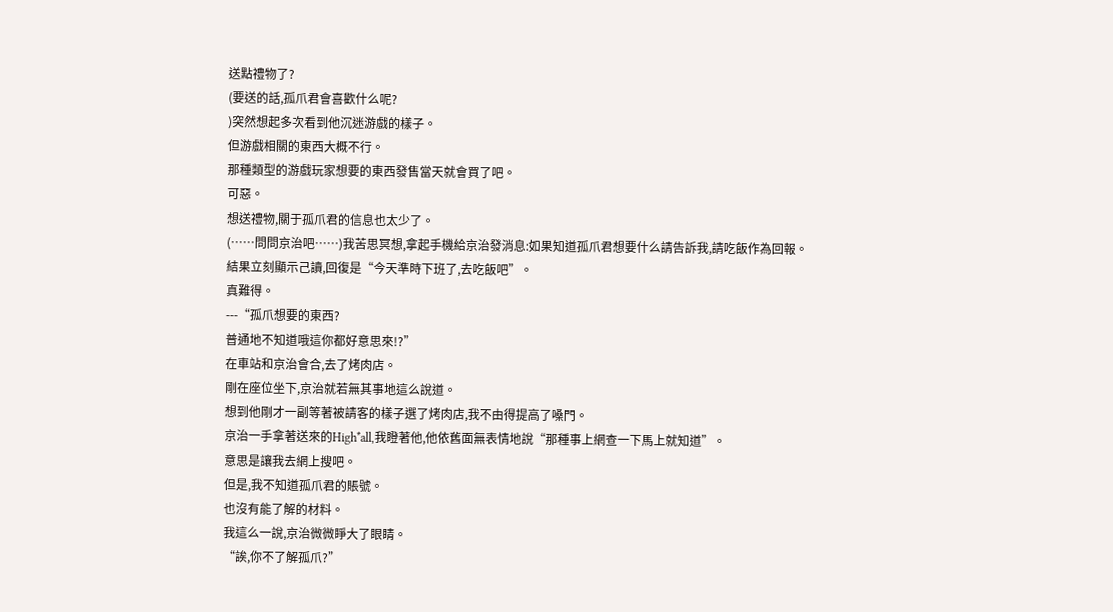送點禮物了?
(要送的話,孤爪君會喜歡什么呢?
)突然想起多次看到他沉迷游戲的樣子。
但游戲相關的東西大概不行。
那種類型的游戲玩家想要的東西發售當天就會買了吧。
可惡。
想送禮物,關于孤爪君的信息也太少了。
(……問問京治吧……)我苦思冥想,拿起手機給京治發消息:如果知道孤爪君想要什么請告訴我,請吃飯作為回報。
結果立刻顯示己讀,回復是“今天準時下班了,去吃飯吧”。
真難得。
---“孤爪想要的東西?
普通地不知道哦這你都好意思來!?”
在車站和京治會合,去了烤肉店。
剛在座位坐下,京治就若無其事地這么說道。
想到他剛才一副等著被請客的樣子選了烤肉店,我不由得提高了嗓門。
京治一手拿著送來的High*all,我瞪著他,他依舊面無表情地說“那種事上網查一下馬上就知道”。
意思是讓我去網上搜吧。
但是,我不知道孤爪君的賬號。
也沒有能了解的材料。
我這么一說,京治微微睜大了眼睛。
“誒,你不了解孤爪?”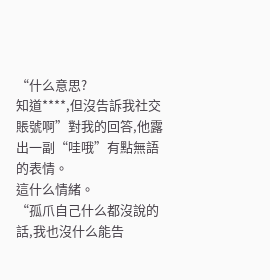“什么意思?
知道****,但沒告訴我社交賬號啊”對我的回答,他露出一副“哇哦”有點無語的表情。
這什么情緒。
“孤爪自己什么都沒說的話,我也沒什么能告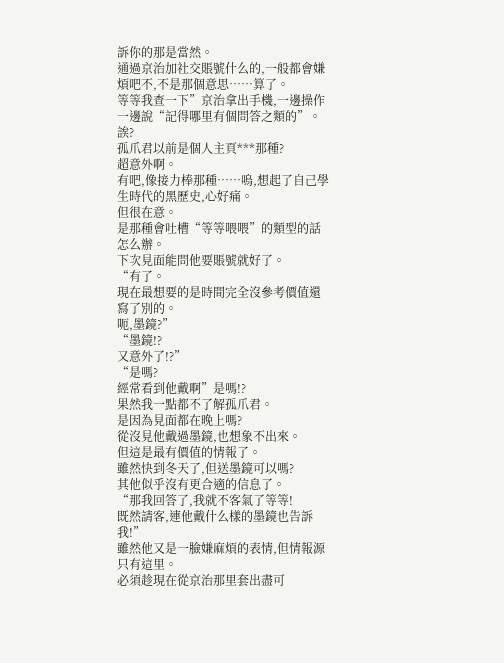訴你的那是當然。
通過京治加社交賬號什么的,一般都會嫌煩吧不,不是那個意思……算了。
等等我查一下”京治拿出手機,一邊操作一邊說“記得哪里有個問答之類的”。
誒?
孤爪君以前是個人主頁***那種?
超意外啊。
有吧,像接力棒那種……嗚,想起了自己學生時代的黑歷史,心好痛。
但很在意。
是那種會吐槽“等等喂喂”的類型的話怎么辦。
下次見面能問他要賬號就好了。
“有了。
現在最想要的是時間完全沒參考價值還寫了別的。
呃,墨鏡?”
“墨鏡!?
又意外了!?”
“是嗎?
經常看到他戴啊”是嗎!?
果然我一點都不了解孤爪君。
是因為見面都在晚上嗎?
從沒見他戴過墨鏡,也想象不出來。
但這是最有價值的情報了。
雖然快到冬天了,但送墨鏡可以嗎?
其他似乎沒有更合適的信息了。
“那我回答了,我就不客氣了等等!
既然請客,連他戴什么樣的墨鏡也告訴我!”
雖然他又是一臉嫌麻煩的表情,但情報源只有這里。
必須趁現在從京治那里套出盡可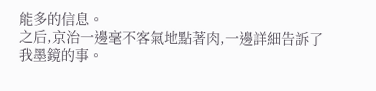能多的信息。
之后,京治一邊毫不客氣地點著肉,一邊詳細告訴了我墨鏡的事。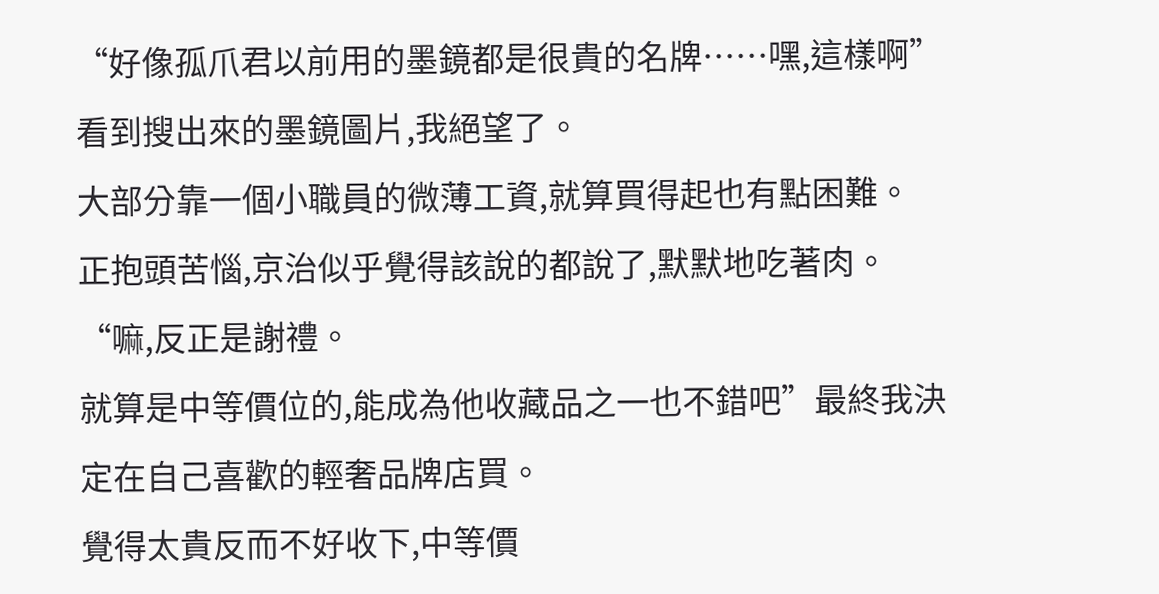“好像孤爪君以前用的墨鏡都是很貴的名牌……嘿,這樣啊”看到搜出來的墨鏡圖片,我絕望了。
大部分靠一個小職員的微薄工資,就算買得起也有點困難。
正抱頭苦惱,京治似乎覺得該說的都說了,默默地吃著肉。
“嘛,反正是謝禮。
就算是中等價位的,能成為他收藏品之一也不錯吧”最終我決定在自己喜歡的輕奢品牌店買。
覺得太貴反而不好收下,中等價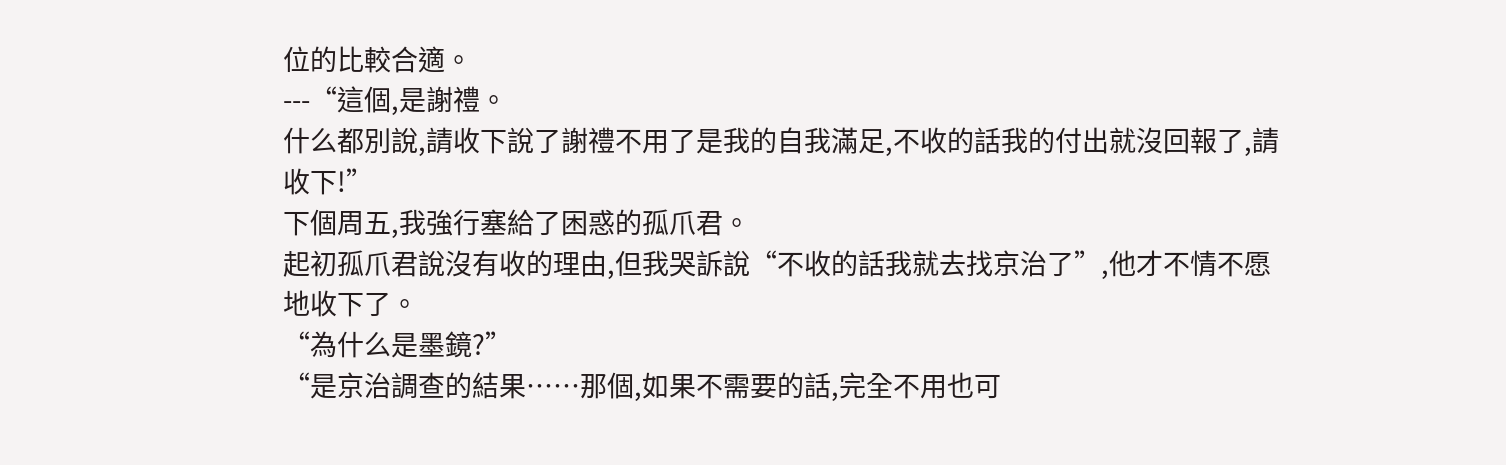位的比較合適。
---“這個,是謝禮。
什么都別說,請收下說了謝禮不用了是我的自我滿足,不收的話我的付出就沒回報了,請收下!”
下個周五,我強行塞給了困惑的孤爪君。
起初孤爪君說沒有收的理由,但我哭訴說“不收的話我就去找京治了”,他才不情不愿地收下了。
“為什么是墨鏡?”
“是京治調查的結果……那個,如果不需要的話,完全不用也可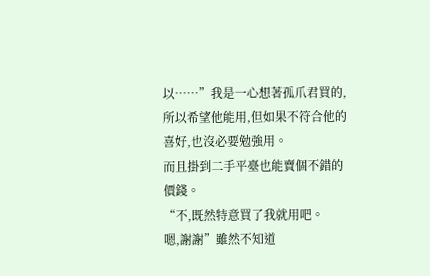以……”我是一心想著孤爪君買的,所以希望他能用,但如果不符合他的喜好,也沒必要勉強用。
而且掛到二手平臺也能賣個不錯的價錢。
“不,既然特意買了我就用吧。
嗯,謝謝”雖然不知道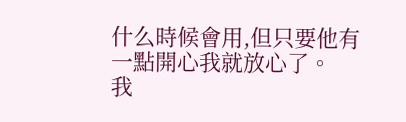什么時候會用,但只要他有一點開心我就放心了。
我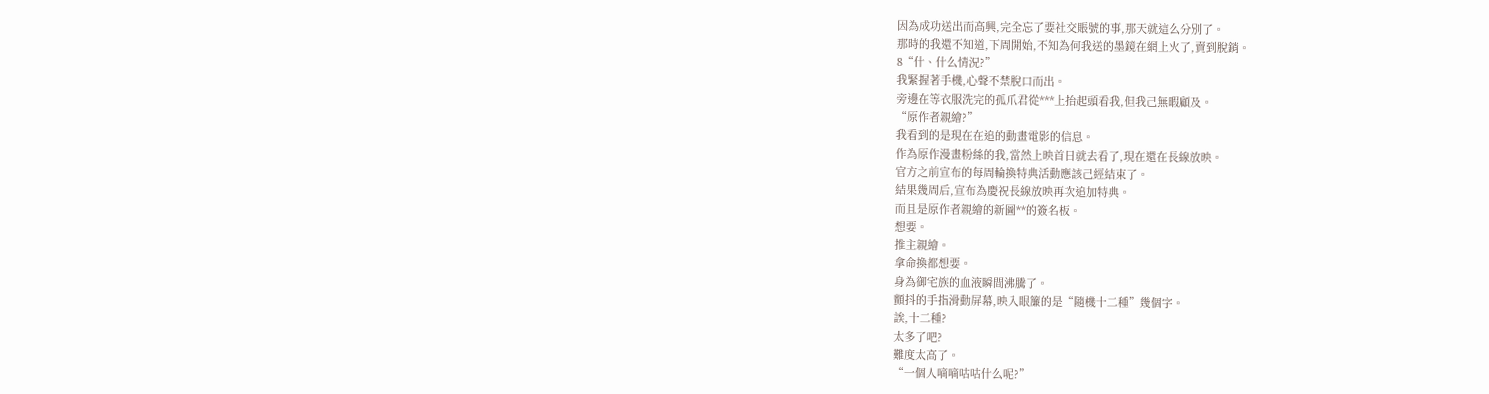因為成功送出而高興,完全忘了要社交賬號的事,那天就這么分別了。
那時的我還不知道,下周開始,不知為何我送的墨鏡在網上火了,賣到脫銷。
8“什、什么情況?”
我緊握著手機,心聲不禁脫口而出。
旁邊在等衣服洗完的孤爪君從***上抬起頭看我,但我己無暇顧及。
“原作者親繪?”
我看到的是現在在追的動畫電影的信息。
作為原作漫畫粉絲的我,當然上映首日就去看了,現在還在長線放映。
官方之前宣布的每周輪換特典活動應該己經結束了。
結果幾周后,宣布為慶祝長線放映再次追加特典。
而且是原作者親繪的新圖**的簽名板。
想要。
推主親繪。
拿命換都想要。
身為御宅族的血液瞬間沸騰了。
顫抖的手指滑動屏幕,映入眼簾的是“隨機十二種”幾個字。
誒,十二種?
太多了吧?
難度太高了。
“一個人嘀嘀咕咕什么呢?”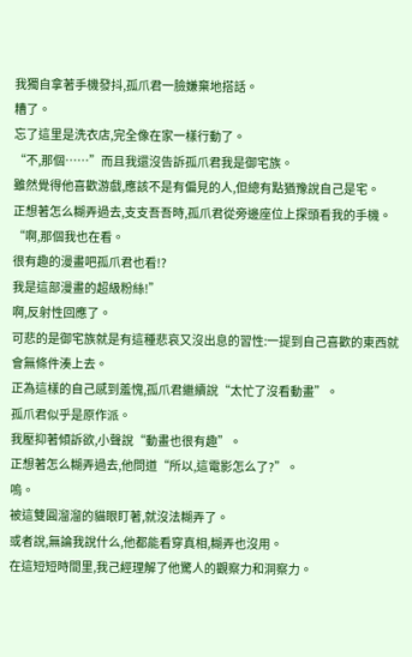我獨自拿著手機發抖,孤爪君一臉嫌棄地搭話。
糟了。
忘了這里是洗衣店,完全像在家一樣行動了。
“不,那個……”而且我還沒告訴孤爪君我是御宅族。
雖然覺得他喜歡游戲,應該不是有偏見的人,但總有點猶豫說自己是宅。
正想著怎么糊弄過去,支支吾吾時,孤爪君從旁邊座位上探頭看我的手機。
“啊,那個我也在看。
很有趣的漫畫吧孤爪君也看!?
我是這部漫畫的超級粉絲!”
啊,反射性回應了。
可悲的是御宅族就是有這種悲哀又沒出息的習性:一提到自己喜歡的東西就會無條件湊上去。
正為這樣的自己感到羞愧,孤爪君繼續說“太忙了沒看動畫”。
孤爪君似乎是原作派。
我壓抑著傾訴欲,小聲說“動畫也很有趣”。
正想著怎么糊弄過去,他問道“所以,這電影怎么了?”。
嗚。
被這雙圓溜溜的貓眼盯著,就沒法糊弄了。
或者說,無論我說什么,他都能看穿真相,糊弄也沒用。
在這短短時間里,我己經理解了他驚人的觀察力和洞察力。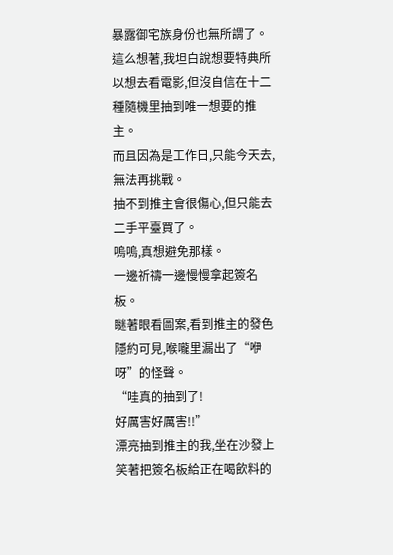暴露御宅族身份也無所謂了。
這么想著,我坦白說想要特典所以想去看電影,但沒自信在十二種隨機里抽到唯一想要的推主。
而且因為是工作日,只能今天去,無法再挑戰。
抽不到推主會很傷心,但只能去二手平臺買了。
嗚嗚,真想避免那樣。
一邊祈禱一邊慢慢拿起簽名板。
瞇著眼看圖案,看到推主的發色隱約可見,喉嚨里漏出了“咿呀”的怪聲。
“哇真的抽到了!
好厲害好厲害!!”
漂亮抽到推主的我,坐在沙發上笑著把簽名板給正在喝飲料的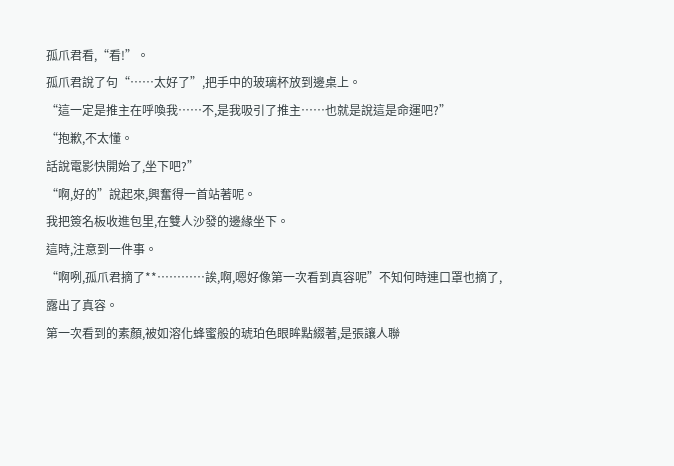孤爪君看,“看!”。
孤爪君說了句“……太好了”,把手中的玻璃杯放到邊桌上。
“這一定是推主在呼喚我……不,是我吸引了推主……也就是說這是命運吧?”
“抱歉,不太懂。
話說電影快開始了,坐下吧?”
“啊,好的”說起來,興奮得一首站著呢。
我把簽名板收進包里,在雙人沙發的邊緣坐下。
這時,注意到一件事。
“啊咧,孤爪君摘了**…………誒,啊,嗯好像第一次看到真容呢”不知何時連口罩也摘了,露出了真容。
第一次看到的素顏,被如溶化蜂蜜般的琥珀色眼眸點綴著,是張讓人聯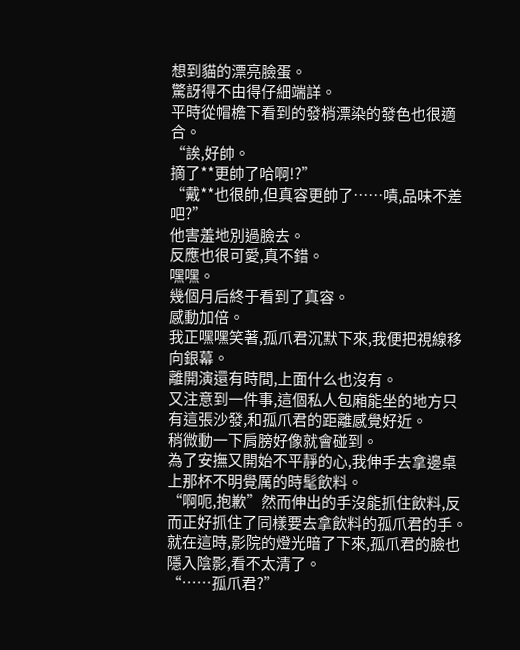想到貓的漂亮臉蛋。
驚訝得不由得仔細端詳。
平時從帽檐下看到的發梢漂染的發色也很適合。
“誒,好帥。
摘了**更帥了哈啊!?”
“戴**也很帥,但真容更帥了……嘖,品味不差吧?”
他害羞地別過臉去。
反應也很可愛,真不錯。
嘿嘿。
幾個月后終于看到了真容。
感動加倍。
我正嘿嘿笑著,孤爪君沉默下來,我便把視線移向銀幕。
離開演還有時間,上面什么也沒有。
又注意到一件事,這個私人包廂能坐的地方只有這張沙發,和孤爪君的距離感覺好近。
稍微動一下肩膀好像就會碰到。
為了安撫又開始不平靜的心,我伸手去拿邊桌上那杯不明覺厲的時髦飲料。
“啊呃,抱歉”然而伸出的手沒能抓住飲料,反而正好抓住了同樣要去拿飲料的孤爪君的手。
就在這時,影院的燈光暗了下來,孤爪君的臉也隱入陰影,看不太清了。
“……孤爪君?”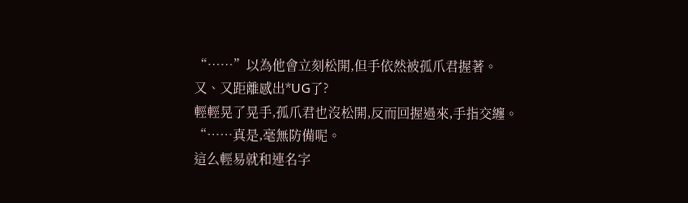“……”以為他會立刻松開,但手依然被孤爪君握著。
又、又距離感出*UG了?
輕輕晃了晃手,孤爪君也沒松開,反而回握過來,手指交纏。
“……真是,毫無防備呢。
這么輕易就和連名字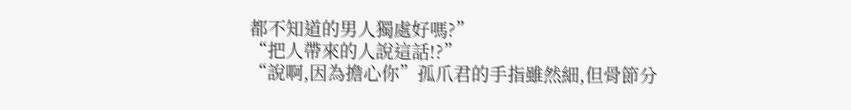都不知道的男人獨處好嗎?”
“把人帶來的人說這話!?”
“說啊,因為擔心你”孤爪君的手指雖然細,但骨節分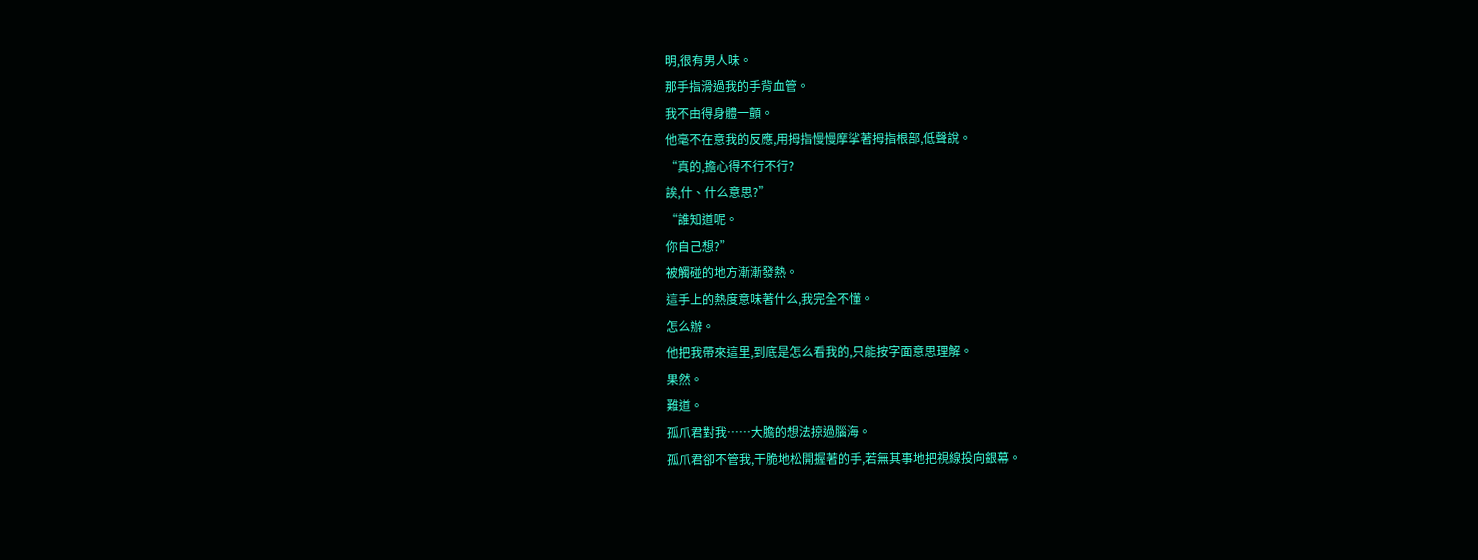明,很有男人味。
那手指滑過我的手背血管。
我不由得身體一顫。
他毫不在意我的反應,用拇指慢慢摩挲著拇指根部,低聲說。
“真的,擔心得不行不行?
誒,什、什么意思?”
“誰知道呢。
你自己想?”
被觸碰的地方漸漸發熱。
這手上的熱度意味著什么,我完全不懂。
怎么辦。
他把我帶來這里,到底是怎么看我的,只能按字面意思理解。
果然。
難道。
孤爪君對我……大膽的想法掠過腦海。
孤爪君卻不管我,干脆地松開握著的手,若無其事地把視線投向銀幕。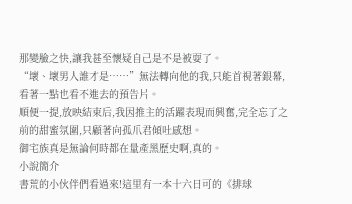那變臉之快,讓我甚至懷疑自己是不是被耍了。
“壞、壞男人誰才是……”無法轉向他的我,只能首視著銀幕,看著一點也看不進去的預告片。
順便一提,放映結束后,我因推主的活躍表現而興奮,完全忘了之前的甜蜜氛圍,只顧著向孤爪君傾吐感想。
御宅族真是無論何時都在量產黑歷史啊,真的。
小說簡介
書荒的小伙伴們看過來!這里有一本十六日可的《排球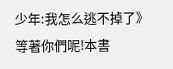少年:我怎么逃不掉了》等著你們呢!本書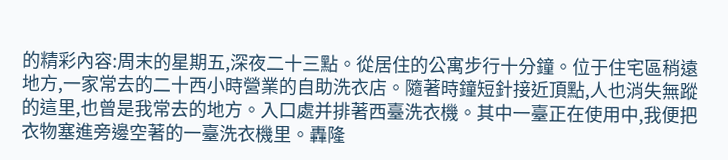的精彩內容:周末的星期五,深夜二十三點。從居住的公寓步行十分鐘。位于住宅區稍遠地方,一家常去的二十西小時營業的自助洗衣店。隨著時鐘短針接近頂點,人也消失無蹤的這里,也曾是我常去的地方。入口處并排著西臺洗衣機。其中一臺正在使用中,我便把衣物塞進旁邊空著的一臺洗衣機里。轟隆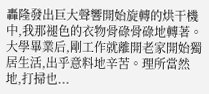轟隆發出巨大聲響開始旋轉的烘干機中,我那褪色的衣物骨碌骨碌地轉著。大學畢業后,剛工作就離開老家開始獨居生活,出乎意料地辛苦。理所當然地,打掃也...